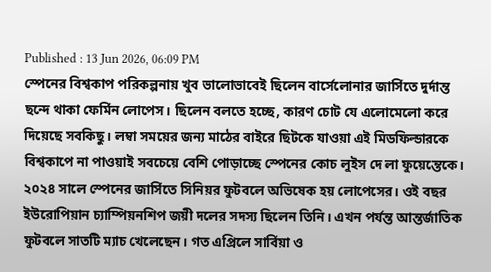Published : 13 Jun 2026, 06:09 PM
স্পেনের বিশ্বকাপ পরিকল্পনায় খুব ভালোভাবেই ছিলেন বার্সেলোনার জার্সিতে দুর্দান্ত ছন্দে থাকা ফের্মিন লোপেস। ছিলেন বলতে হচ্ছে, কারণ চোট যে এলোমেলো করে দিয়েছে সবকিছু। লম্বা সময়ের জন্য মাঠের বাইরে ছিটকে যাওয়া এই মিডফিল্ডারকে বিশ্বকাপে না পাওয়াই সবচেয়ে বেশি পোড়াচ্ছে স্পেনের কোচ লুইস দে লা ফুয়েন্তেকে।
২০২৪ সালে স্পেনের জার্সিতে সিনিয়র ফুটবলে অভিষেক হয় লোপেসের। ওই বছর ইউরোপিয়ান চ্যাম্পিয়নশিপ জয়ী দলের সদস্য ছিলেন তিনি। এখন পর্যন্ত আন্তর্জাতিক ফুটবলে সাতটি ম্যাচ খেলেছেন। গত এপ্রিলে সার্বিয়া ও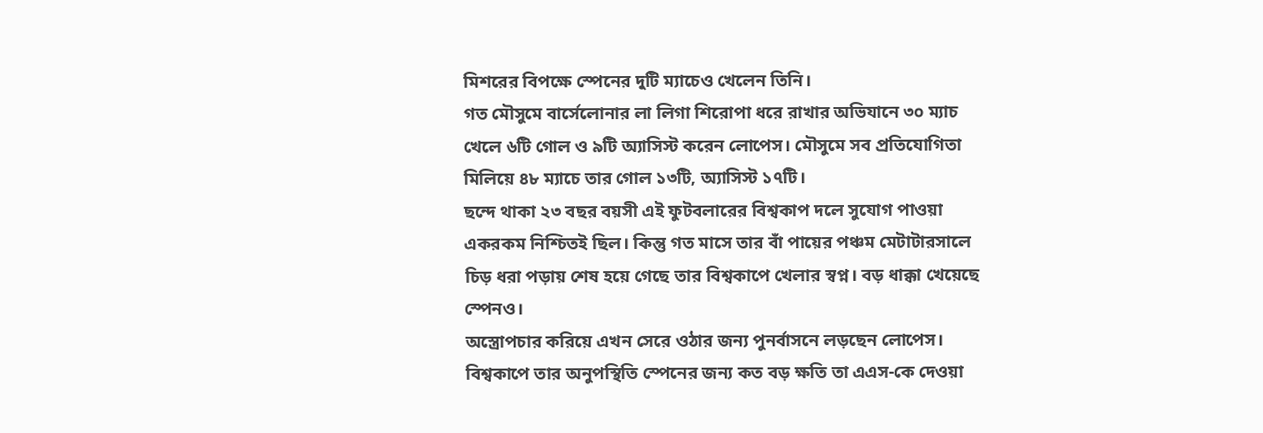মিশরের বিপক্ষে স্পেনের দুটি ম্যাচেও খেলেন তিনি।
গত মৌসুমে বার্সেলোনার লা লিগা শিরোপা ধরে রাখার অভিযানে ৩০ ম্যাচ খেলে ৬টি গোল ও ৯টি অ্যাসিস্ট করেন লোপেস। মৌসুমে সব প্রতিযোগিতা মিলিয়ে ৪৮ ম্যাচে তার গোল ১৩টি, অ্যাসিস্ট ১৭টি।
ছন্দে থাকা ২৩ বছর বয়সী এই ফুটবলারের বিশ্বকাপ দলে সুযোগ পাওয়া একরকম নিশ্চিতই ছিল। কিন্তু গত মাসে তার বাঁ পায়ের পঞ্চম মেটাটারসালে চিড় ধরা পড়ায় শেষ হয়ে গেছে তার বিশ্বকাপে খেলার স্বপ্ন। বড় ধাক্কা খেয়েছে স্পেনও।
অস্ত্রোপচার করিয়ে এখন সেরে ওঠার জন্য পুনর্বাসনে লড়ছেন লোপেস। বিশ্বকাপে তার অনুপস্থিতি স্পেনের জন্য কত বড় ক্ষতি তা এএস-কে দেওয়া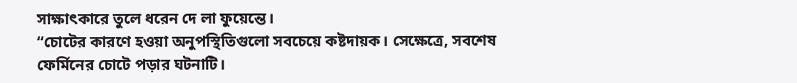সাক্ষাৎকারে তুলে ধরেন দে লা ফুয়েন্তে।
“চোটের কারণে হওয়া অনুপস্থিতিগুলো সবচেয়ে কষ্টদায়ক। সেক্ষেত্রে, সবশেষ ফের্মিনের চোটে পড়ার ঘটনাটি।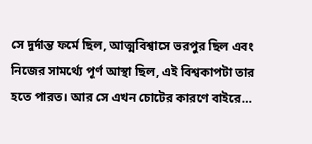সে দুর্দান্ত ফর্মে ছিল, আত্মবিশ্বাসে ভরপুর ছিল এবং নিজের সামর্থ্যে পূর্ণ আস্থা ছিল, এই বিশ্বকাপটা তার হতে পারত। আর সে এখন চোটের কারণে বাইরে…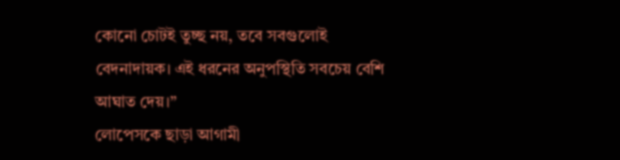কোনো চোটই তুচ্ছ নয়, তবে সবগুলোই বেদনাদায়ক। এই ধরনের অনুপস্থিতি সবচেয় বেশি আঘাত দেয়।”
লোপেসকে ছাড়া আগামী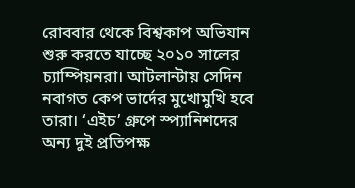রোববার থেকে বিশ্বকাপ অভিযান শুরু করতে যাচ্ছে ২০১০ সালের চ্যাম্পিয়নরা। আটলান্টায় সেদিন নবাগত কেপ ভার্দের মুখোমুখি হবে তারা। ‘এইচ’ গ্রুপে স্প্যানিশদের অন্য দুই প্রতিপক্ষ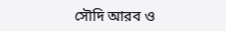সৌদি আরব ও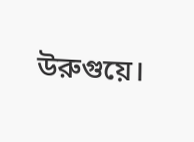উরুগুয়ে।